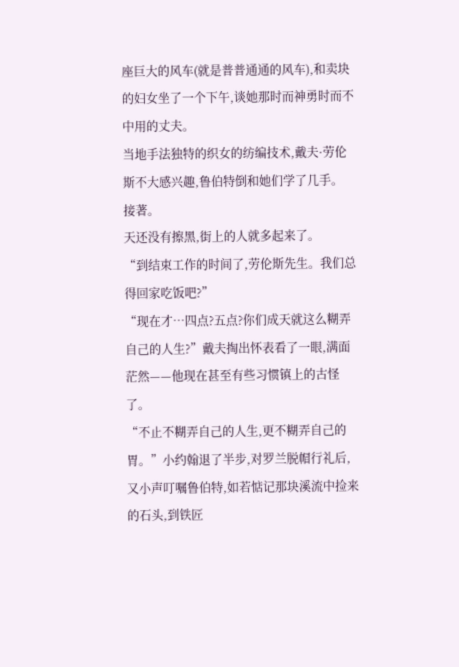座巨大的风车(就是普普通通的风车),和卖块的妇女坐了一个下午,谈她那时而神勇时而不中用的丈夫。
当地手法独特的织女的纺编技术,戴夫·劳伦斯不大感兴趣,鲁伯特倒和她们学了几手。
接著。
天还没有擦黑,街上的人就多起来了。
“到结束工作的时间了,劳伦斯先生。我们总得回家吃饭吧?”
“现在才…四点?五点?你们成天就这么糊弄自己的人生?”戴夫掏出怀表看了一眼,满面茫然——他现在甚至有些习惯镇上的古怪了。
“不止不糊弄自己的人生,更不糊弄自己的胃。”小约翰退了半步,对罗兰脱帽行礼后,又小声叮嘱鲁伯特,如若惦记那块溪流中捡来的石头,到铁匠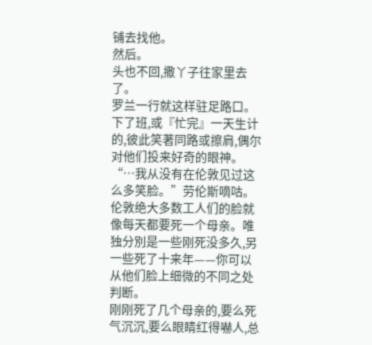铺去找他。
然后。
头也不回,撒丫子往家里去了。
罗兰一行就这样驻足路口。
下了班,或『忙完』一天生计的,彼此笑著同路或擦肩,偶尔对他们投来好奇的眼神。
“…我从没有在伦敦见过这么多笑脸。”劳伦斯嘀咕。
伦敦绝大多数工人们的脸就像每天都要死一个母亲。唯独分別是一些刚死没多久,另一些死了十来年——你可以从他们脸上细微的不同之处判断。
刚刚死了几个母亲的,要么死气沉沉,要么眼睛红得嚇人,总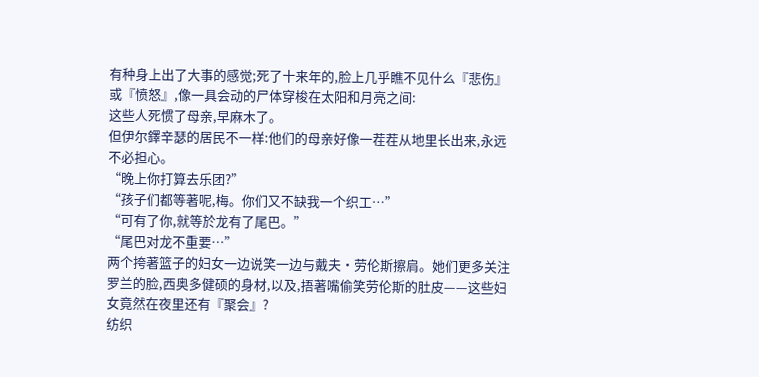有种身上出了大事的感觉;死了十来年的,脸上几乎瞧不见什么『悲伤』或『愤怒』,像一具会动的尸体穿梭在太阳和月亮之间:
这些人死惯了母亲,早麻木了。
但伊尔鐸辛瑟的居民不一样:他们的母亲好像一茬茬从地里长出来,永远不必担心。
“晚上你打算去乐团?”
“孩子们都等著呢,梅。你们又不缺我一个织工…”
“可有了你,就等於龙有了尾巴。”
“尾巴对龙不重要…”
两个挎著篮子的妇女一边说笑一边与戴夫·劳伦斯擦肩。她们更多关注罗兰的脸,西奥多健硕的身材,以及,捂著嘴偷笑劳伦斯的肚皮——这些妇女竟然在夜里还有『聚会』?
纺织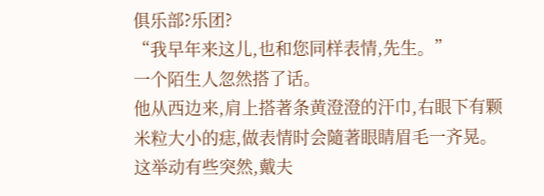俱乐部?乐团?
“我早年来这儿,也和您同样表情,先生。”
一个陌生人忽然搭了话。
他从西边来,肩上搭著条黄澄澄的汗巾,右眼下有颗米粒大小的痣,做表情时会隨著眼睛眉毛一齐晃。
这举动有些突然,戴夫